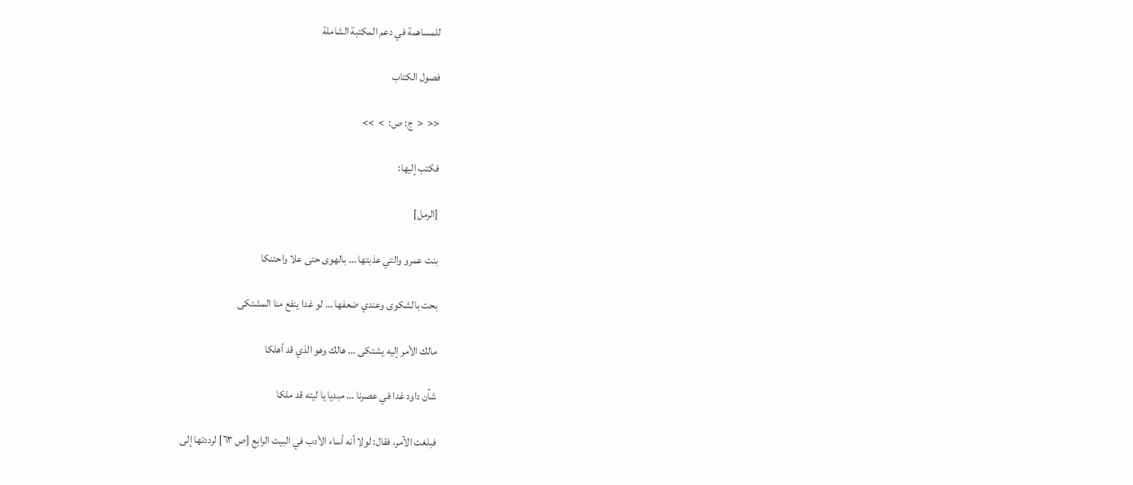للمساهمة في دعم المكتبة الشاملة

فصول الكتاب

<<  <  ج: ص:  >  >>

فكتب إليها:

[الرمل]

بنت عمرو والتي عذبتها … بالهوى حتى علا واحتنكا

بحت بالشكوى وعندي ضعفها … لو غدا ينفع منا المشتكى

مالك الأمر إليه يشتكى … هالك وهو الذي قد أهلكا

شأن داود غدا في عصرنا … مبديا يا ليته قد ملكا

فبلغت الآمر، فقال: لولا أنه أساء الأدب في البيت الرابع [ص ٦٣] لرددتها إلى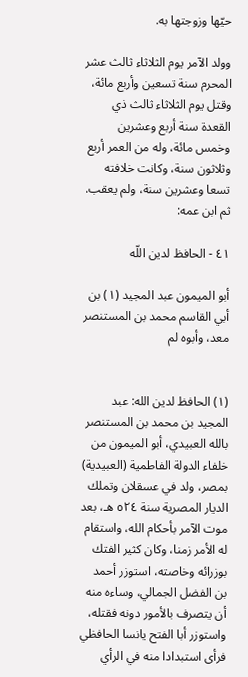حيّها وزوجتها به.

وولد الآمر يوم الثلاثاء ثالث عشر المحرم سنة تسعين وأربع مائة، وقتل يوم الثلاثاء ثالث ذي القعدة سنة أربع وعشرين وخمس مائة، وله من العمر أربع وثلاثون سنة، وكانت خلافته تسعا وعشرين سنة، ولم يعقب. ثم ابن عمه:

٤١ - الحافظ لدين اللّه

أبو الميمون عبد المجيد (١) بن أبي القاسم محمد بن المستنصر معد، وأبوه لم


(١) الحافظ لدين الله: عبد المجيد بن محمد بن المستنصر بالله العبيدي، أبو الميمون من خلفاء الدولة الفاطمية (العبيدية) بمصر، ولد في عسقلان وتملك الديار المصرية سنة ٥٢٤ هـ، بعد موت الآمر بأحكام الله، واستقام له الأمر زمنا، وكان كثير الفتك بوزرائه وخاصته، استوزر أحمد بن الفضل الجمالي، وساءه منه أن يتصرف بالأمور دونه فقتله، واستوزر أبا الفتح يانسا الحافظي فرأى استبدادا منه في الرأي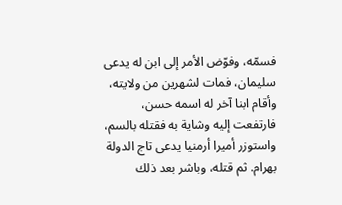فسمّه، وفوّض الأمر إلى ابن له يدعى سليمان، فمات لشهرين من ولايته، وأقام ابنا آخر له اسمه حسن، فارتفعت إليه وشاية به فقتله بالسم، واستوزر أميرا أرمنيا يدعى تاج الدولة بهرام. ثم قتله، وباشر بعد ذلك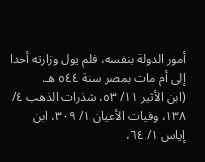أمور الدولة بنفسه، فلم يول وزارته أحدا إلى أم مات بمصر سنة ٥٤٤ هـ.
(ابن الأثير ١١/ ٥٣، شذرات الذهب ٤/ ١٣٨، وفيات الأعيان ١/ ٣٠٩، ابن إياس ١/ ٦٤،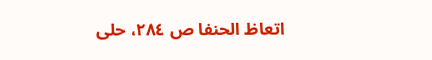اتعاظ الحنفا ص ٢٨٤، حلى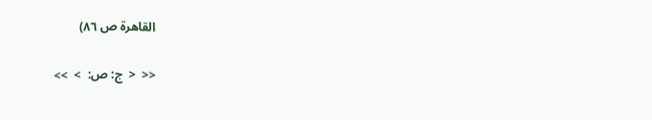القاهرة ص ٨٦)

<<  <  ج: ص:  >  >>